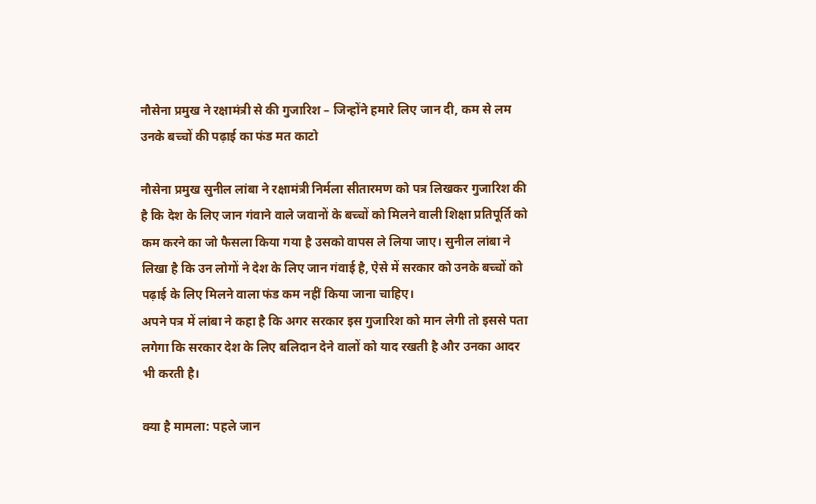नौसेना प्रमुख ने रक्षामंत्री से की गुजारिश – जिन्होंने हमारे लिए जान दी, कम से लम उनके बच्चों की पढ़ाई का फंड मत काटो

नौसेना प्रमुख सुनील लांबा ने रक्षामंत्री निर्मला सीतारमण को पत्र लिखकर गुजारिश की है कि देश के लिए जान गंवाने वाले जवानों के बच्चों को मिलने वाली शिक्षा प्रतिपूर्ति को कम करने का जो फैसला किया गया है उसको वापस ले लिया जाए। सुनील लांबा ने लिखा है कि उन लोगों ने देश के लिए जान गंवाई है, ऐसे में सरकार को उनके बच्चों को पढ़ाई के लिए मिलने वाला फंड कम नहीं किया जाना चाहिए।
अपने पत्र में लांबा ने कहा है कि अगर सरकार इस गुजारिश को मान लेगी तो इससे पता लगेगा कि सरकार देश के लिए बलिदान देने वालों को याद रखती है और उनका आदर भी करती है।

क्या है मामला: पहले जान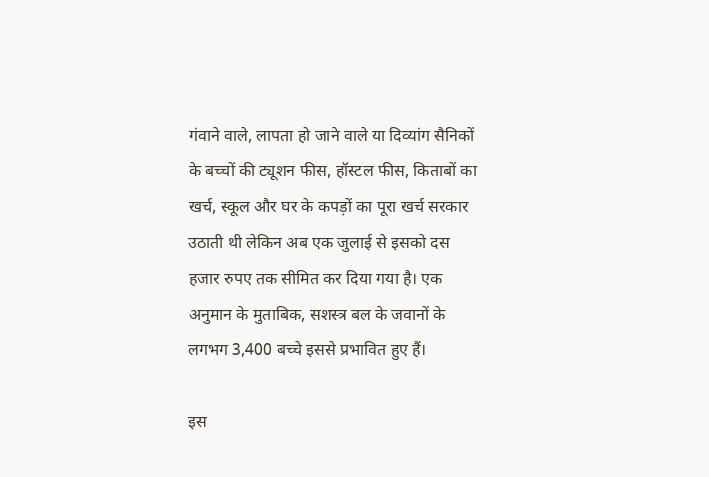गंवाने वाले, लापता हो जाने वाले या दिव्यांग सैनिकों के बच्चों की ट्यूशन फीस, हॉस्टल फीस, किताबों का खर्च, स्कूल और घर के कपड़ों का पूरा खर्च सरकार उठाती थी लेकिन अब एक जुलाई से इसको दस हजार रुपए तक सीमित कर दिया गया है। एक अनुमान के मुताबिक, सशस्त्र बल के जवानों के लगभग 3,400 बच्चे इससे प्रभावित हुए हैं।

इस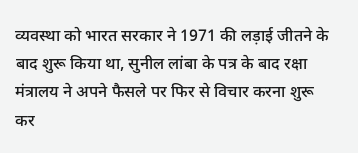व्यवस्था को भारत सरकार ने 1971 की लड़ाई जीतने के बाद शुरू किया था, सुनील लांबा के पत्र के बाद रक्षा मंत्रालय ने अपने फैसले पर फिर से विचार करना शुरू कर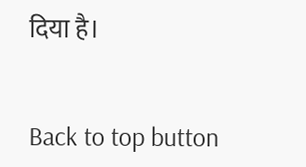दिया है।


Back to top button